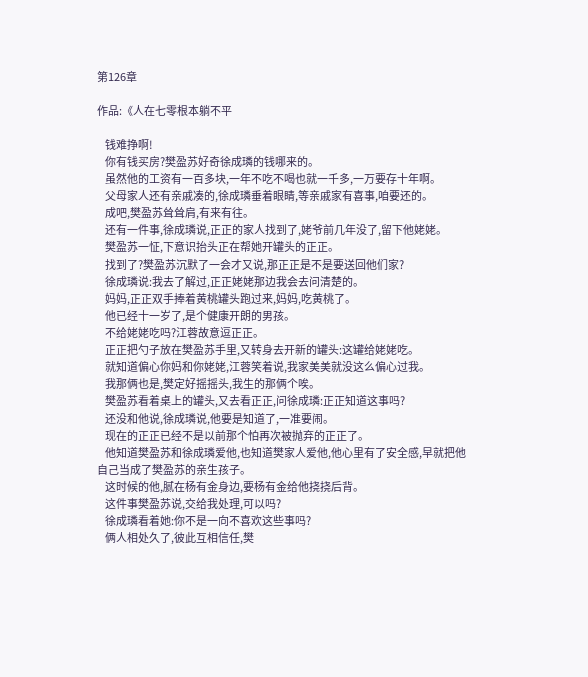第126章

作品:《人在七零根本躺不平

    钱难挣啊!
    你有钱买房?樊盈苏好奇徐成璘的钱哪来的。
    虽然他的工资有一百多块,一年不吃不喝也就一千多,一万要存十年啊。
    父母家人还有亲戚凑的,徐成璘垂着眼睛,等亲戚家有喜事,咱要还的。
    成吧,樊盈苏耸耸肩,有来有往。
    还有一件事,徐成璘说,正正的家人找到了,姥爷前几年没了,留下他姥姥。
    樊盈苏一怔,下意识抬头正在帮她开罐头的正正。
    找到了?樊盈苏沉默了一会才又说,那正正是不是要送回他们家?
    徐成璘说:我去了解过,正正姥姥那边我会去问清楚的。
    妈妈,正正双手捧着黄桃罐头跑过来,妈妈,吃黄桃了。
    他已经十一岁了,是个健康开朗的男孩。
    不给姥姥吃吗?江蓉故意逗正正。
    正正把勺子放在樊盈苏手里,又转身去开新的罐头:这罐给姥姥吃。
    就知道偏心你妈和你姥姥,江蓉笑着说,我家美美就没这么偏心过我。
    我那俩也是,樊定好摇摇头,我生的那俩个唉。
    樊盈苏看着桌上的罐头,又去看正正,问徐成璘:正正知道这事吗?
    还没和他说,徐成璘说,他要是知道了,一准要闹。
    现在的正正已经不是以前那个怕再次被抛弃的正正了。
    他知道樊盈苏和徐成璘爱他,也知道樊家人爱他,他心里有了安全感,早就把他自己当成了樊盈苏的亲生孩子。
    这时候的他,腻在杨有金身边,要杨有金给他挠挠后背。
    这件事樊盈苏说,交给我处理,可以吗?
    徐成璘看着她:你不是一向不喜欢这些事吗?
    俩人相处久了,彼此互相信任,樊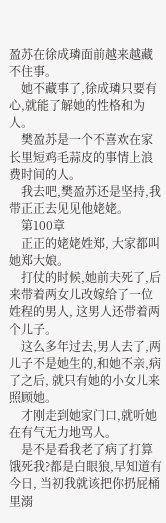盈苏在徐成璘面前越来越藏不住事。
    她不藏事了,徐成璘只要有心,就能了解她的性格和为人。
    樊盈苏是一个不喜欢在家长里短鸡毛蒜皮的事情上浪费时间的人。
    我去吧,樊盈苏还是坚持,我带正正去见见他姥姥。
    第100章
    正正的姥姥姓郑, 大家都叫她郑大娘。
    打仗的时候,她前夫死了,后来带着两女儿改嫁给了一位姓程的男人, 这男人还带着两个儿子。
    这么多年过去,男人去了,两儿子不是她生的,和她不亲,病了之后, 就只有她的小女儿来照顾她。
    才刚走到她家门口,就听她在有气无力地骂人。
    是不是看我老了病了打算饿死我?都是白眼狼,早知道有今日, 当初我就该把你扔屁桶里溺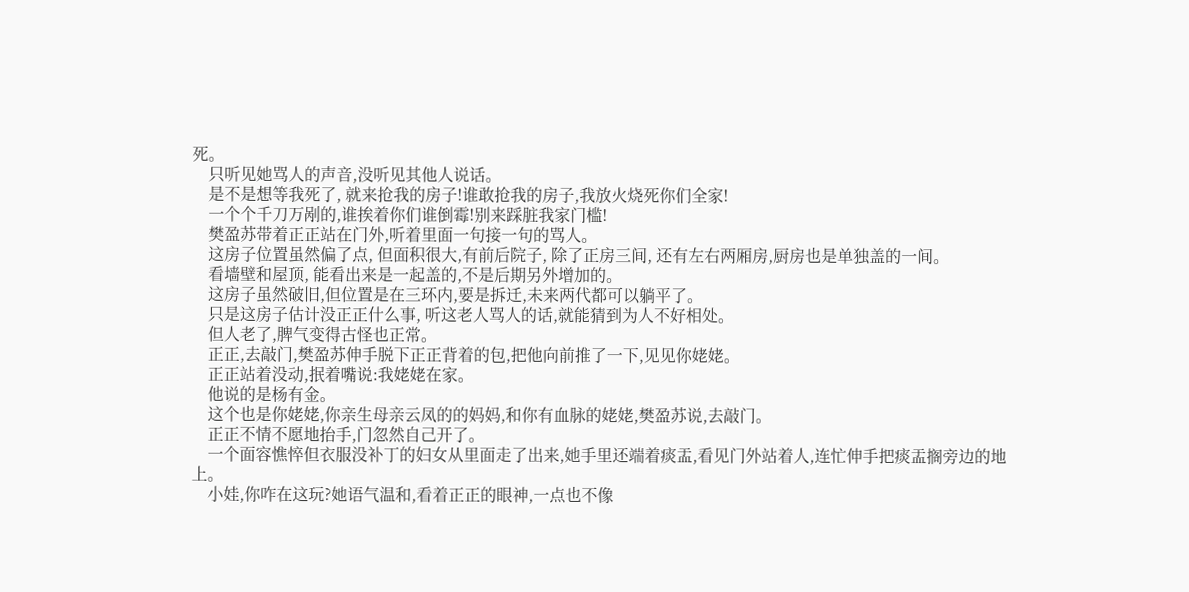死。
    只听见她骂人的声音,没听见其他人说话。
    是不是想等我死了, 就来抢我的房子!谁敢抢我的房子,我放火烧死你们全家!
    一个个千刀万剐的,谁挨着你们谁倒霉!别来踩脏我家门槛!
    樊盈苏带着正正站在门外,听着里面一句接一句的骂人。
    这房子位置虽然偏了点, 但面积很大,有前后院子, 除了正房三间, 还有左右两厢房,厨房也是单独盖的一间。
    看墙壁和屋顶, 能看出来是一起盖的,不是后期另外增加的。
    这房子虽然破旧,但位置是在三环内,要是拆迁,未来两代都可以躺平了。
    只是这房子估计没正正什么事, 听这老人骂人的话,就能猜到为人不好相处。
    但人老了,脾气变得古怪也正常。
    正正,去敲门,樊盈苏伸手脱下正正背着的包,把他向前推了一下,见见你姥姥。
    正正站着没动,抿着嘴说:我姥姥在家。
    他说的是杨有金。
    这个也是你姥姥,你亲生母亲云凤的的妈妈,和你有血脉的姥姥,樊盈苏说,去敲门。
    正正不情不愿地抬手,门忽然自己开了。
    一个面容憔悴但衣服没补丁的妇女从里面走了出来,她手里还端着痰盂,看见门外站着人,连忙伸手把痰盂搁旁边的地上。
    小娃,你咋在这玩?她语气温和,看着正正的眼神,一点也不像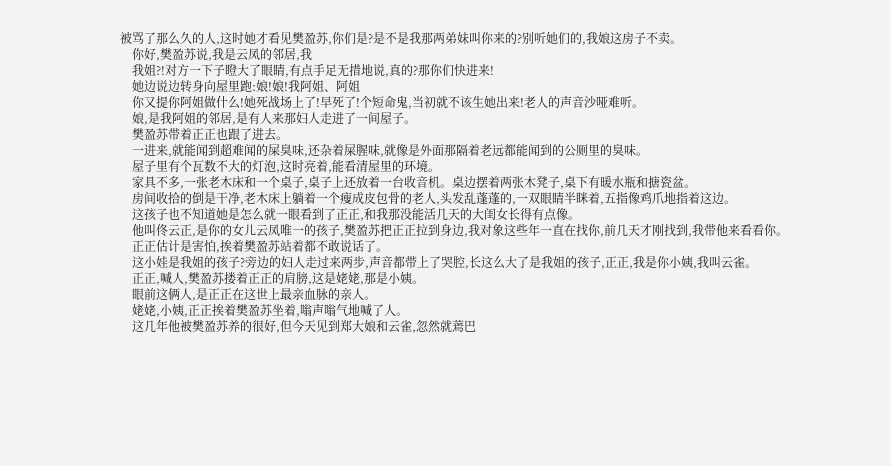被骂了那么久的人,这时她才看见樊盈苏,你们是?是不是我那两弟妹叫你来的?别听她们的,我娘这房子不卖。
    你好,樊盈苏说,我是云凤的邻居,我
    我姐?!对方一下子瞪大了眼睛,有点手足无措地说,真的?那你们快进来!
    她边说边转身向屋里跑:娘!娘!我阿姐、阿姐
    你又提你阿姐做什么!她死战场上了!早死了!个短命鬼,当初就不该生她出来!老人的声音沙哑难听。
    娘,是我阿姐的邻居,是有人来那妇人走进了一间屋子。
    樊盈苏带着正正也跟了进去。
    一进来,就能闻到超难闻的屎臭味,还杂着屎腥味,就像是外面那隔着老远都能闻到的公厕里的臭味。
    屋子里有个瓦数不大的灯泡,这时亮着,能看清屋里的环境。
    家具不多,一张老木床和一个桌子,桌子上还放着一台收音机。桌边摆着两张木凳子,桌下有暖水瓶和搪瓷盆。
    房间收拾的倒是干净,老木床上躺着一个瘦成皮包骨的老人,头发乱蓬蓬的,一双眼睛半眯着,五指像鸡爪地指着这边。
    这孩子也不知道她是怎么就一眼看到了正正,和我那没能活几天的大闺女长得有点像。
    他叫佟云正,是你的女儿云凤唯一的孩子,樊盈苏把正正拉到身边,我对象这些年一直在找你,前几天才刚找到,我带他来看看你。
    正正估计是害怕,挨着樊盈苏站着都不敢说话了。
    这小娃是我姐的孩子?旁边的妇人走过来两步,声音都带上了哭腔,长这么大了是我姐的孩子,正正,我是你小姨,我叫云雀。
    正正,喊人,樊盈苏搂着正正的肩膀,这是姥姥,那是小姨。
    眼前这俩人,是正正在这世上最亲血脉的亲人。
    姥姥,小姨,正正挨着樊盈苏坐着,嗡声嗡气地喊了人。
    这几年他被樊盈苏养的很好,但今天见到郑大娘和云雀,忽然就蔫巴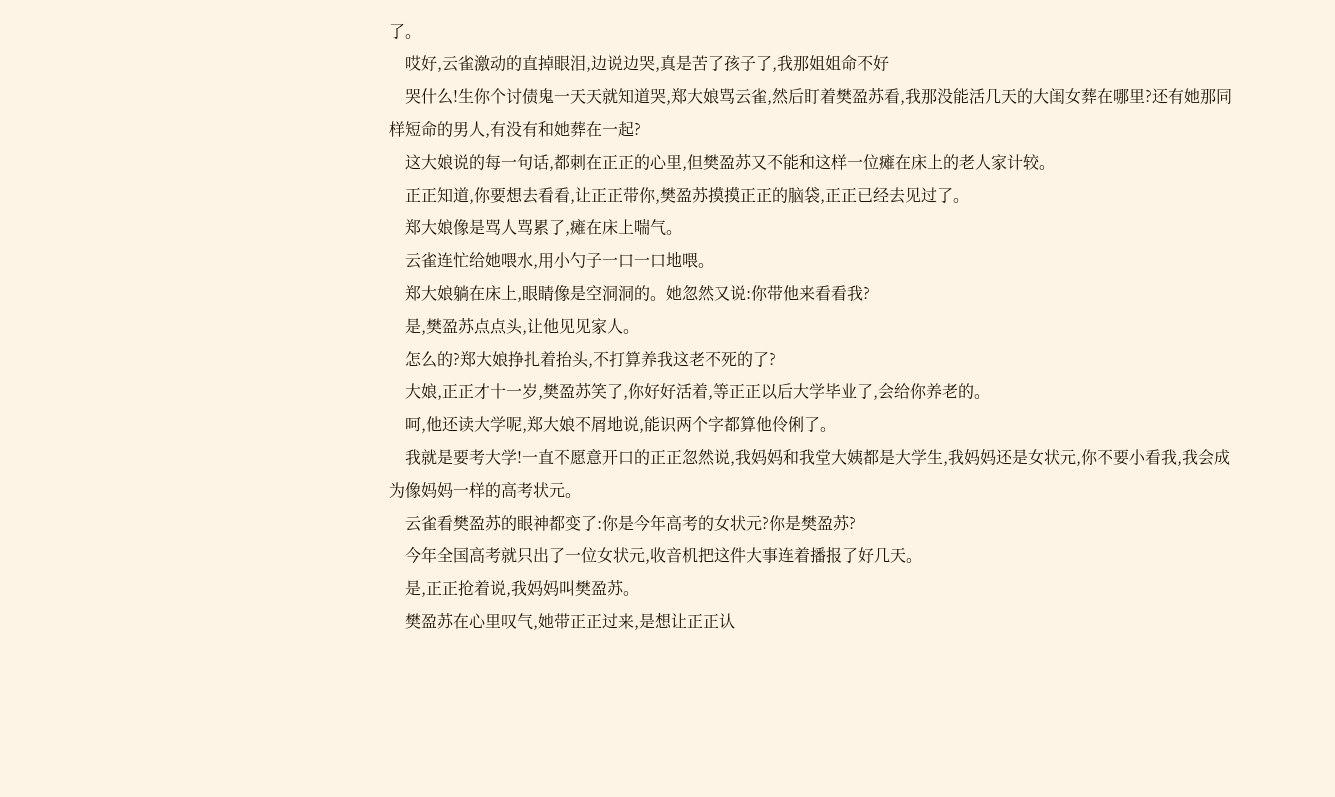了。
    哎好,云雀激动的直掉眼泪,边说边哭,真是苦了孩子了,我那姐姐命不好
    哭什么!生你个讨债鬼一天天就知道哭,郑大娘骂云雀,然后盯着樊盈苏看,我那没能活几天的大闺女葬在哪里?还有她那同样短命的男人,有没有和她葬在一起?
    这大娘说的每一句话,都刺在正正的心里,但樊盈苏又不能和这样一位瘫在床上的老人家计较。
    正正知道,你要想去看看,让正正带你,樊盈苏摸摸正正的脑袋,正正已经去见过了。
    郑大娘像是骂人骂累了,瘫在床上喘气。
    云雀连忙给她喂水,用小勺子一口一口地喂。
    郑大娘躺在床上,眼睛像是空洞洞的。她忽然又说:你带他来看看我?
    是,樊盈苏点点头,让他见见家人。
    怎么的?郑大娘挣扎着抬头,不打算养我这老不死的了?
    大娘,正正才十一岁,樊盈苏笑了,你好好活着,等正正以后大学毕业了,会给你养老的。
    呵,他还读大学呢,郑大娘不屑地说,能识两个字都算他伶俐了。
    我就是要考大学!一直不愿意开口的正正忽然说,我妈妈和我堂大姨都是大学生,我妈妈还是女状元,你不要小看我,我会成为像妈妈一样的高考状元。
    云雀看樊盈苏的眼神都变了:你是今年高考的女状元?你是樊盈苏?
    今年全国高考就只出了一位女状元,收音机把这件大事连着播报了好几天。
    是,正正抢着说,我妈妈叫樊盈苏。
    樊盈苏在心里叹气,她带正正过来,是想让正正认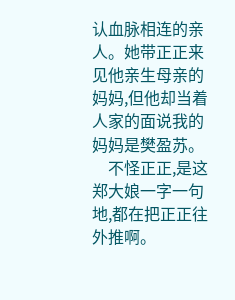认血脉相连的亲人。她带正正来见他亲生母亲的妈妈,但他却当着人家的面说我的妈妈是樊盈苏。
    不怪正正,是这郑大娘一字一句地,都在把正正往外推啊。